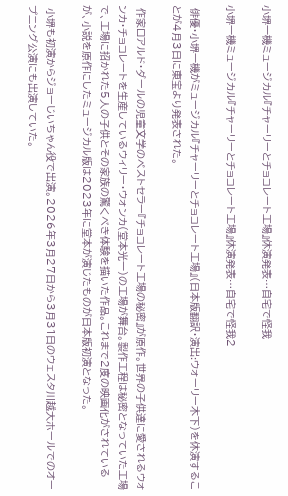小堺一機ミュージカル『チャーリーとチョコレート工場』休演発表…自宅で怪我

小堺一機ミュージカル『チャーリーとチョコレート工場』休演発表…自宅で怪我2

 俳優・小堺一機がミュージカル『チャーリーとチョコレート工場』(日本版翻訳・演出:ウォーリー木下)を休演することが4月3日に東宝より発表された。

 作家ロアルド・ダールの児童文学のベストセラー『チョコレート工場の秘密』が原作。世界の子供達に愛されるウォンカ・チョコレートを生産しているウィリー・ウォンカ(堂本光一)の工場が舞台。製作工程は秘密となっていた工場で、工場に招かれた5人の子供とその家族の驚くべき体験を描いた作品。これまで2度の映画化がされているが、小説を原作にしたミュージカル版は2023年に堂本が演じたものが日本版初演となった。

 小堺も初演からジョーじいちゃん役で出演。2026年3月27日から3月31日のウェスタ川越大ホールでのオープニング公演にも出演していた。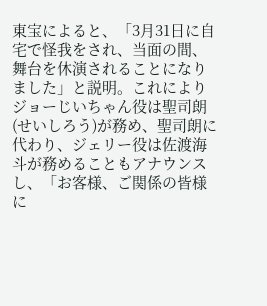東宝によると、「3月31日に自宅で怪我をされ、当面の間、舞台を休演されることになりました」と説明。これによりジョーじいちゃん役は聖司朗(せいしろう)が務め、聖司朗に代わり、ジェリー役は佐渡海斗が務めることもアナウンスし、「お客様、ご関係の皆様に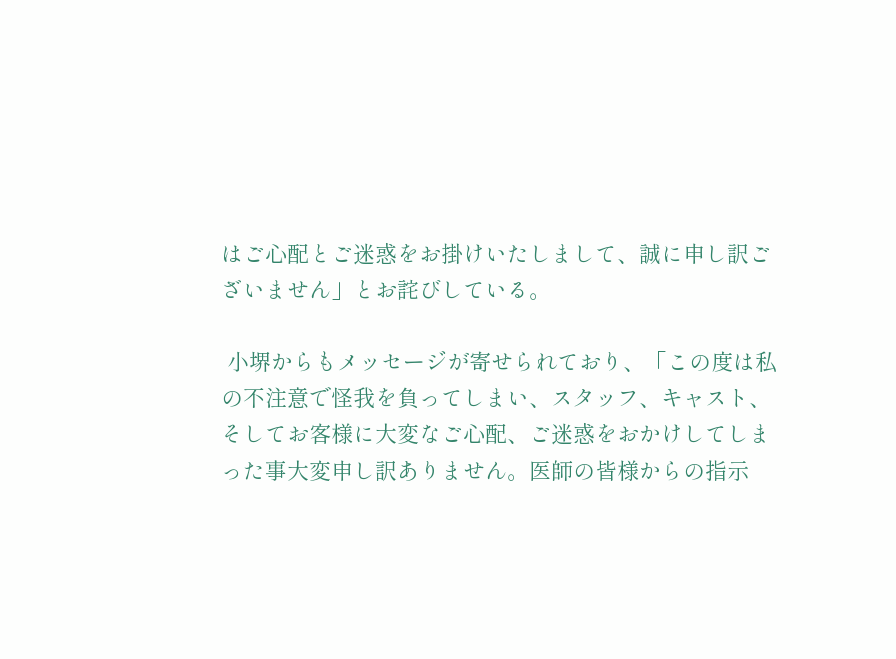はご心配とご迷惑をお掛けいたしまして、誠に申し訳ございません」とお詫びしている。

 小堺からもメッセージが寄せられており、「この度は私の不注意で怪我を負ってしまい、スタッフ、キャスト、そしてお客様に大変なご心配、ご迷惑をおかけしてしまった事大変申し訳ありません。医師の皆様からの指示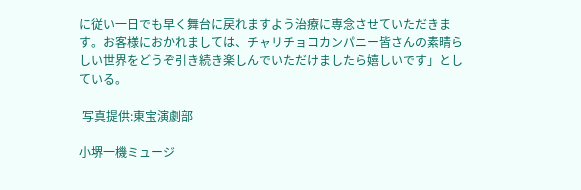に従い一日でも早く舞台に戻れますよう治療に専念させていただきます。お客様におかれましては、チャリチョコカンパニー皆さんの素晴らしい世界をどうぞ引き続き楽しんでいただけましたら嬉しいです」としている。

 写真提供:東宝演劇部

小堺一機ミュージ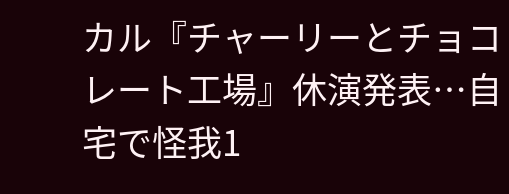カル『チャーリーとチョコレート工場』休演発表…自宅で怪我1